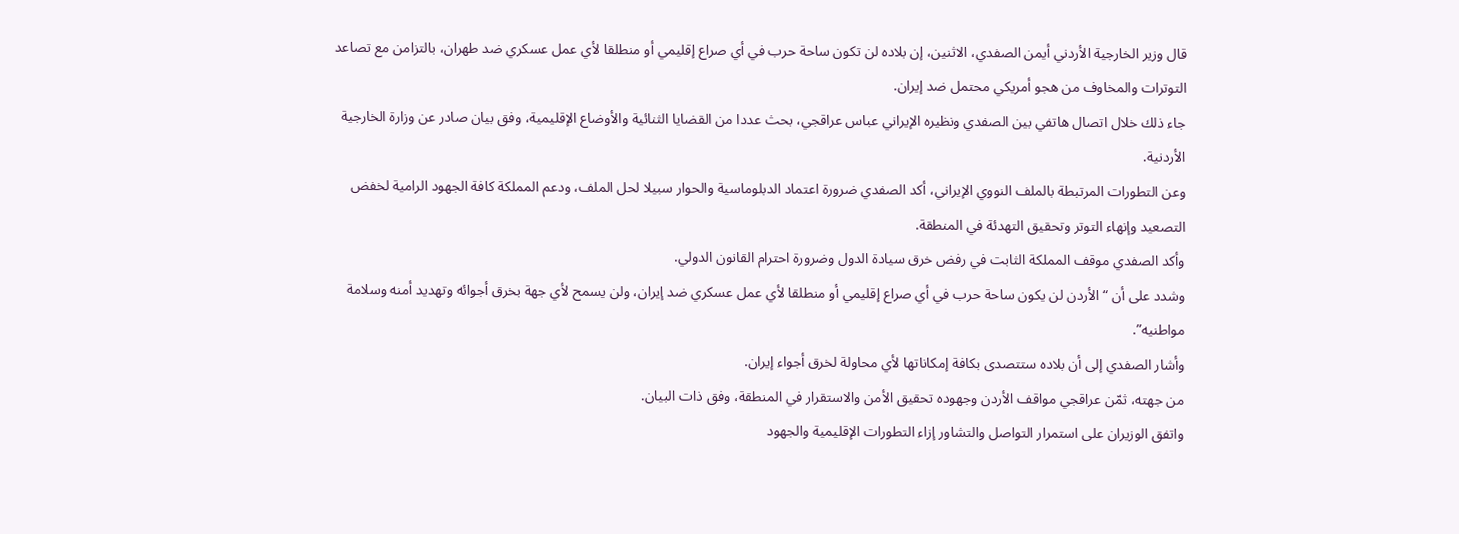قال وزير الخارجية الأردني أيمن الصفدي، الاثنين، إن بلاده لن تكون ساحة حرب في أي صراع إقليمي أو منطلقا لأي عمل عسكري ضد طهران، بالتزامن مع تصاعد التوترات والمخاوف من هجو أمريكي محتمل ضد إيران.
جاء ذلك خلال اتصال هاتفي بين الصفدي ونظيره الإيراني عباس عراقجي، بحث عددا من القضايا الثنائية والأوضاع الإقليمية، وفق بيان صادر عن وزارة الخارجية الأردنية.
وعن التطورات المرتبطة بالملف النووي الإيراني، أكد الصفدي ضرورة اعتماد الدبلوماسية والحوار سبيلا لحل الملف، ودعم المملكة كافة الجهود الرامية لخفض التصعيد وإنهاء التوتر وتحقيق التهدئة في المنطقة.
وأكد الصفدي موقف المملكة الثابت في رفض خرق سيادة الدول وضرورة احترام القانون الدولي.
وشدد على أن “الأردن لن يكون ساحة حرب في أي صراع إقليمي أو منطلقا لأي عمل عسكري ضد إيران، ولن يسمح لأي جهة بخرق أجوائه وتهديد أمنه وسلامة مواطنيه”.
وأشار الصفدي إلى أن بلاده ستتصدى بكافة إمكاناتها لأي محاولة لخرق أجواء إيران.
من جهته، ثمّن عراقجي مواقف الأردن وجهوده تحقيق الأمن والاستقرار في المنطقة، وفق ذات البيان.
واتفق الوزيران على استمرار التواصل والتشاور إزاء التطورات الإقليمية والجهود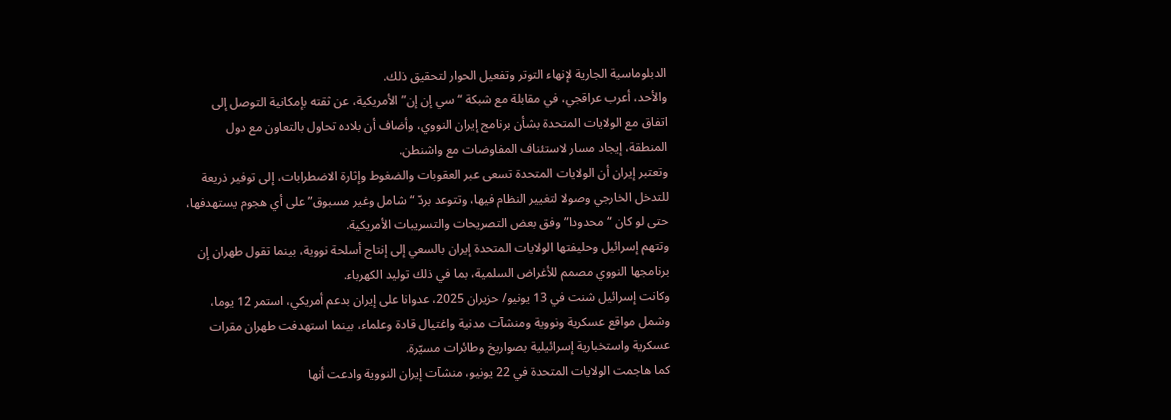الدبلوماسية الجارية لإنهاء التوتر وتفعيل الحوار لتحقيق ذلك.
والأحد، أعرب عراقجي، في مقابلة مع شبكة “سي إن إن” الأمريكية، عن ثقته بإمكانية التوصل إلى اتفاق مع الولايات المتحدة بشأن برنامج إيران النووي، وأضاف أن بلاده تحاول بالتعاون مع دول المنطقة، إيجاد مسار لاستئناف المفاوضات مع واشنطن.
وتعتبر إيران أن الولايات المتحدة تسعى عبر العقوبات والضغوط وإثارة الاضطرابات، إلى توفير ذريعة للتدخل الخارجي وصولا لتغيير النظام فيها، وتتوعد بردّ “شامل وغير مسبوق” على أي هجوم يستهدفها، حتى لو كان “محدودا” وفق بعض التصريحات والتسريبات الأمريكية.
وتتهم إسرائيل وحليفتها الولايات المتحدة إيران بالسعي إلى إنتاج أسلحة نووية، بينما تقول طهران إن برنامجها النووي مصمم للأغراض السلمية، بما في ذلك توليد الكهرباء.
وكانت إسرائيل شنت في 13 يونيو/ حزيران 2025، عدوانا على إيران بدعم أمريكي، استمر 12 يوما، وشمل مواقع عسكرية ونووية ومنشآت مدنية واغتيال قادة وعلماء، بينما استهدفت طهران مقرات عسكرية واستخبارية إسرائيلية بصواريخ وطائرات مسيّرة.
كما هاجمت الولايات المتحدة في 22 يونيو، منشآت إيران النووية وادعت أنها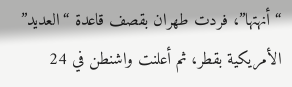“أنهتها”، فردت طهران بقصف قاعدة “العديد” الأمريكية بقطر، ثم أعلنت واشنطن في 24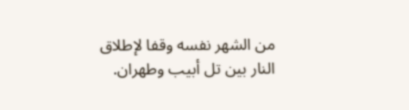من الشهر نفسه وقفا لإطلاق النار بين تل أبيب وطهران.